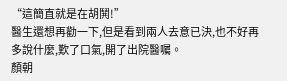“這簡直就是在胡鬨!”
醫生還想再勸一下,但是看到兩人去意已決,也不好再多說什麼,歎了口氣,開了出院醫囑。
顏朝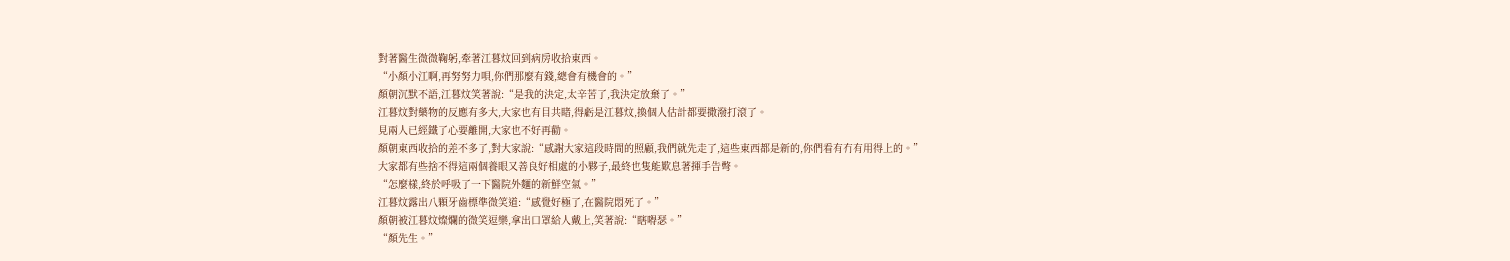對著醫生微微鞠躬,牽著江暮炆回到病房收拾東西。
“小顏小江啊,再努努力唄,你們那麼有錢,總會有機會的。”
顏朝沉默不語,江暮炆笑著說:“是我的決定,太辛苦了,我決定放棄了。”
江暮炆對藥物的反應有多大,大家也有目共睹,得虧是江暮炆,換個人估計都要撒潑打滾了。
見兩人已經鐵了心要離開,大家也不好再勸。
顏朝東西收拾的差不多了,對大家說:“感謝大家這段時間的照顧,我們就先走了,這些東西都是新的,你們看有冇有用得上的。”
大家都有些捨不得這兩個養眼又善良好相處的小夥子,最終也隻能歎息著揮手告彆。
“怎麼樣,終於呼吸了一下醫院外麵的新鮮空氣。”
江暮炆露出八顆牙齒標準微笑道:“感覺好極了,在醫院悶死了。”
顏朝被江暮炆燦爛的微笑逗樂,拿出口罩給人戴上,笑著說:“瞎嘚瑟。”
“顏先生。”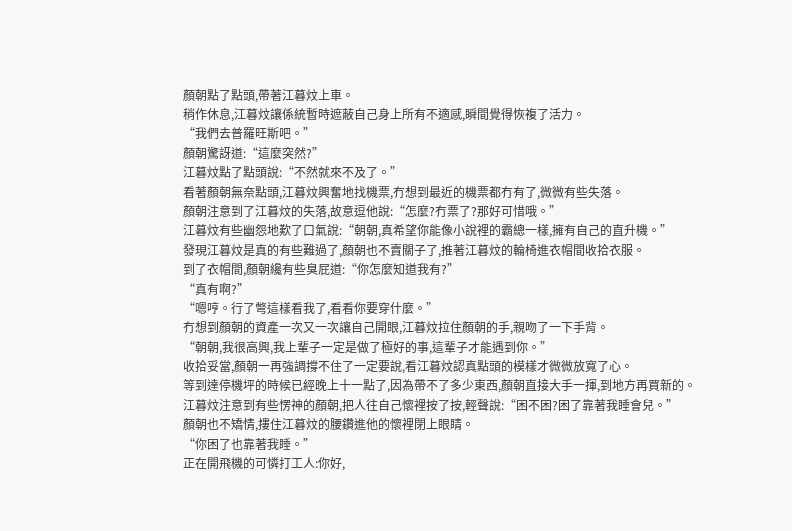顏朝點了點頭,帶著江暮炆上車。
稍作休息,江暮炆讓係統暫時遮蔽自己身上所有不適感,瞬間覺得恢複了活力。
“我們去普羅旺斯吧。”
顏朝驚訝道:“這麼突然?”
江暮炆點了點頭說:“不然就來不及了。”
看著顏朝無奈點頭,江暮炆興奮地找機票,冇想到最近的機票都冇有了,微微有些失落。
顏朝注意到了江暮炆的失落,故意逗他說:“怎麼?冇票了?那好可惜哦。”
江暮炆有些幽怨地歎了口氣說:“朝朝,真希望你能像小說裡的霸總一樣,擁有自己的直升機。”
發現江暮炆是真的有些難過了,顏朝也不賣關子了,推著江暮炆的輪椅進衣帽間收拾衣服。
到了衣帽間,顏朝纔有些臭屁道:“你怎麼知道我有?”
“真有啊?”
“嗯哼。行了彆這樣看我了,看看你要穿什麼。”
冇想到顏朝的資產一次又一次讓自己開眼,江暮炆拉住顏朝的手,親吻了一下手背。
“朝朝,我很高興,我上輩子一定是做了極好的事,這輩子才能遇到你。”
收拾妥當,顏朝一再強調撐不住了一定要說,看江暮炆認真點頭的模樣才微微放寬了心。
等到達停機坪的時候已經晚上十一點了,因為帶不了多少東西,顏朝直接大手一揮,到地方再買新的。
江暮炆注意到有些愣神的顏朝,把人往自己懷裡按了按,輕聲說:“困不困?困了靠著我睡會兒。”
顏朝也不矯情,摟住江暮炆的腰鑽進他的懷裡閉上眼睛。
“你困了也靠著我睡。”
正在開飛機的可憐打工人:你好,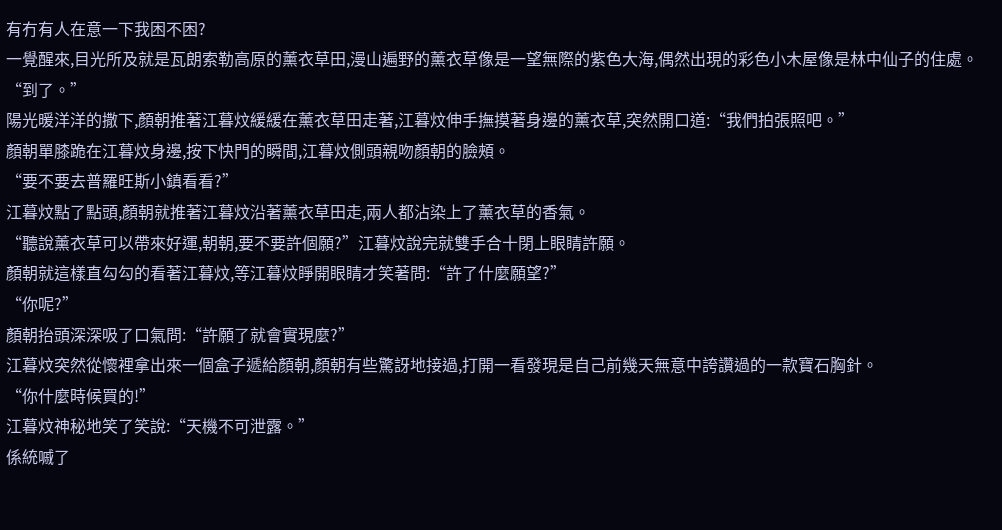有冇有人在意一下我困不困?
一覺醒來,目光所及就是瓦朗索勒高原的薰衣草田,漫山遍野的薰衣草像是一望無際的紫色大海,偶然出現的彩色小木屋像是林中仙子的住處。
“到了。”
陽光暖洋洋的撒下,顏朝推著江暮炆緩緩在薰衣草田走著,江暮炆伸手撫摸著身邊的薰衣草,突然開口道:“我們拍張照吧。”
顏朝單膝跪在江暮炆身邊,按下快門的瞬間,江暮炆側頭親吻顏朝的臉頰。
“要不要去普羅旺斯小鎮看看?”
江暮炆點了點頭,顏朝就推著江暮炆沿著薰衣草田走,兩人都沾染上了薰衣草的香氣。
“聽說薰衣草可以帶來好運,朝朝,要不要許個願?”江暮炆說完就雙手合十閉上眼睛許願。
顏朝就這樣直勾勾的看著江暮炆,等江暮炆睜開眼睛才笑著問:“許了什麼願望?”
“你呢?”
顏朝抬頭深深吸了口氣問:“許願了就會實現麼?”
江暮炆突然從懷裡拿出來一個盒子遞給顏朝,顏朝有些驚訝地接過,打開一看發現是自己前幾天無意中誇讚過的一款寶石胸針。
“你什麼時候買的!”
江暮炆神秘地笑了笑說:“天機不可泄露。”
係統嘁了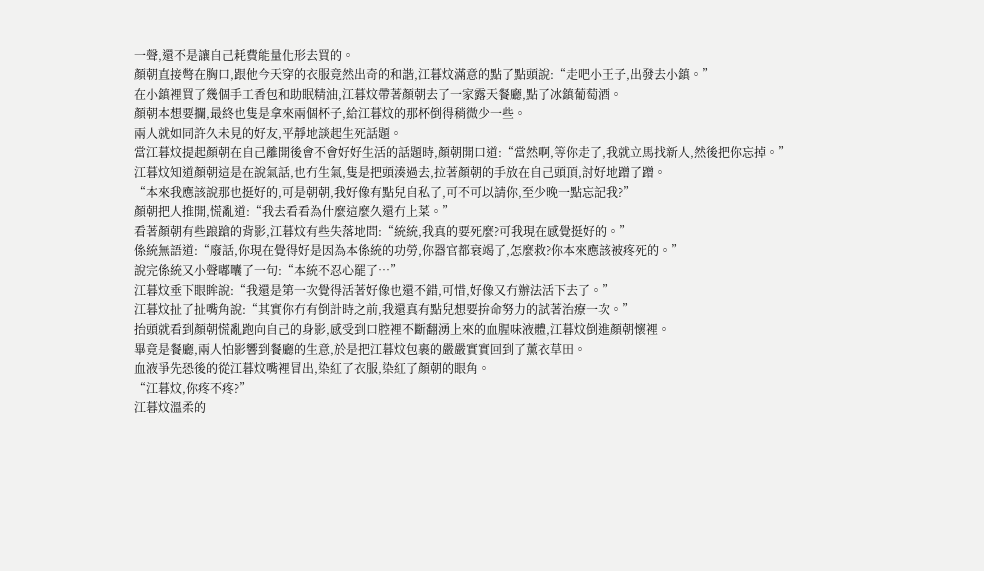一聲,還不是讓自己耗費能量化形去買的。
顏朝直接彆在胸口,跟他今天穿的衣服竟然出奇的和諧,江暮炆滿意的點了點頭說:“走吧小王子,出發去小鎮。”
在小鎮裡買了幾個手工香包和助眠精油,江暮炆帶著顏朝去了一家露天餐廳,點了冰鎮葡萄酒。
顏朝本想要攔,最終也隻是拿來兩個杯子,給江暮炆的那杯倒得稍微少一些。
兩人就如同許久未見的好友,平靜地談起生死話題。
當江暮炆提起顏朝在自己離開後會不會好好生活的話題時,顏朝開口道:“當然啊,等你走了,我就立馬找新人,然後把你忘掉。”
江暮炆知道顏朝這是在說氣話,也冇生氣,隻是把頭湊過去,拉著顏朝的手放在自己頭頂,討好地蹭了蹭。
“本來我應該說那也挺好的,可是朝朝,我好像有點兒自私了,可不可以請你,至少晚一點忘記我?”
顏朝把人推開,慌亂道:“我去看看為什麼這麼久還冇上菜。”
看著顏朝有些踉蹌的背影,江暮炆有些失落地問:“統統,我真的要死麼?可我現在感覺挺好的。”
係統無語道:“廢話,你現在覺得好是因為本係統的功勞,你器官都衰竭了,怎麼救?你本來應該被疼死的。”
說完係統又小聲嘟囔了一句:“本統不忍心罷了…”
江暮炆垂下眼眸說:“我還是第一次覺得活著好像也還不錯,可惜,好像又冇辦法活下去了。”
江暮炆扯了扯嘴角說:“其實你冇有倒計時之前,我還真有點兒想要拚命努力的試著治療一次。”
抬頭就看到顏朝慌亂跑向自己的身影,感受到口腔裡不斷翻湧上來的血腥味液體,江暮炆倒進顏朝懷裡。
畢竟是餐廳,兩人怕影響到餐廳的生意,於是把江暮炆包裹的嚴嚴實實回到了薰衣草田。
血液爭先恐後的從江暮炆嘴裡冒出,染紅了衣服,染紅了顏朝的眼角。
“江暮炆,你疼不疼?”
江暮炆溫柔的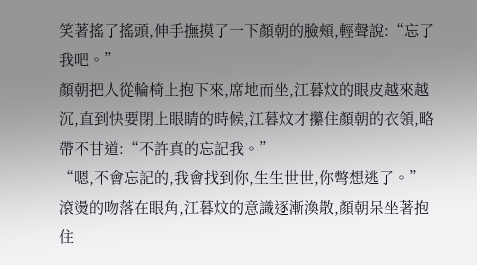笑著搖了搖頭,伸手撫摸了一下顏朝的臉頰,輕聲說:“忘了我吧。”
顏朝把人從輪椅上抱下來,席地而坐,江暮炆的眼皮越來越沉,直到快要閉上眼睛的時候,江暮炆才攥住顏朝的衣領,略帶不甘道:“不許真的忘記我。”
“嗯,不會忘記的,我會找到你,生生世世,你彆想逃了。”
滾燙的吻落在眼角,江暮炆的意識逐漸渙散,顏朝呆坐著抱住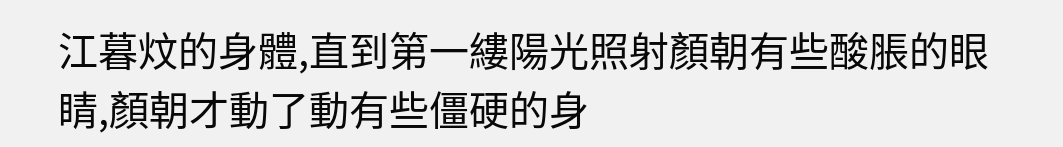江暮炆的身體,直到第一縷陽光照射顏朝有些酸脹的眼睛,顏朝才動了動有些僵硬的身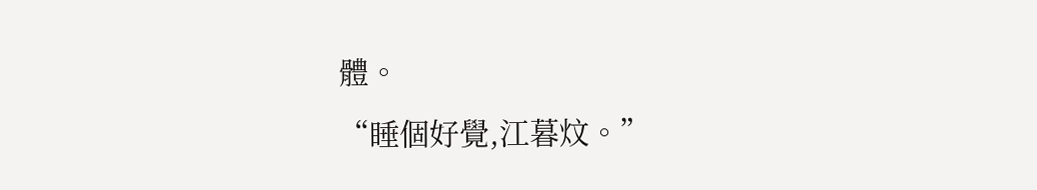體。
“睡個好覺,江暮炆。”